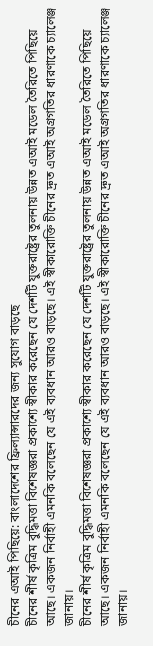চীনের এআই পিছিয়ে: বাংলাদেশের ফ্রিল্যান্সারদের জন্য সুযোগ বাড়ছে
চীনের শীর্ষ কৃত্রিম বুদ্ধিমত্তা বিশেষজ্ঞরা প্রকাশ্যে স্বীকার করেছেন যে দেশটি যুক্তরাষ্ট্রের তুলনায় উন্নত এআই মডেল তৈরিতে পিছিয়ে আছে। একজন নির্বাহী এমনকি বলেছেন যে এই ব্যবধান আরও বাড়ছে। এই স্বীকারোক্তি চীনের দ্রুত এআই অগ্রগতির ধারণাকে চ্যালেঞ্জ জানায়।
চীনের শীর্ষ কৃত্রিম বুদ্ধিমত্তা বিশেষজ্ঞরা প্রকাশ্যে স্বীকার করেছেন যে দেশটি যুক্তরাষ্ট্রের তুলনায় উন্নত এআই মডেল তৈরিতে পিছিয়ে আছে। একজন নির্বাহী এমনকি বলেছেন যে এই ব্যবধান আরও বাড়ছে। এই স্বীকারোক্তি চীনের দ্রুত এআই অগ্রগতির ধারণাকে চ্যালেঞ্জ জানায়।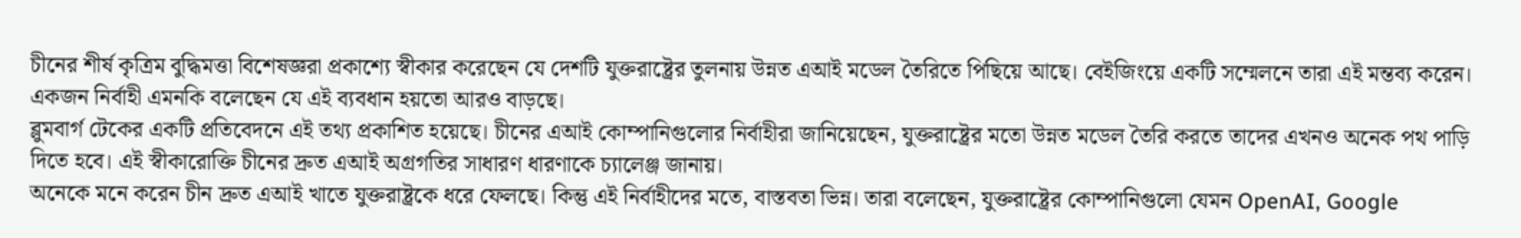চীনের শীর্ষ কৃত্রিম বুদ্ধিমত্তা বিশেষজ্ঞরা প্রকাশ্যে স্বীকার করেছেন যে দেশটি যুক্তরাষ্ট্রের তুলনায় উন্নত এআই মডেল তৈরিতে পিছিয়ে আছে। বেইজিংয়ে একটি সম্মেলনে তারা এই মন্তব্য করেন। একজন নির্বাহী এমনকি বলেছেন যে এই ব্যবধান হয়তো আরও বাড়ছে।
ব্লুমবার্গ টেকের একটি প্রতিবেদনে এই তথ্য প্রকাশিত হয়েছে। চীনের এআই কোম্পানিগুলোর নির্বাহীরা জানিয়েছেন, যুক্তরাষ্ট্রের মতো উন্নত মডেল তৈরি করতে তাদের এখনও অনেক পথ পাড়ি দিতে হবে। এই স্বীকারোক্তি চীনের দ্রুত এআই অগ্রগতির সাধারণ ধারণাকে চ্যালেঞ্জ জানায়।
অনেকে মনে করেন চীন দ্রুত এআই খাতে যুক্তরাষ্ট্রকে ধরে ফেলছে। কিন্তু এই নির্বাহীদের মতে, বাস্তবতা ভিন্ন। তারা বলেছেন, যুক্তরাষ্ট্রের কোম্পানিগুলো যেমন OpenAI, Google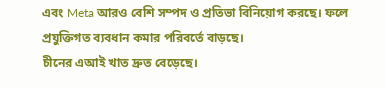এবং Meta আরও বেশি সম্পদ ও প্রতিভা বিনিয়োগ করছে। ফলে প্রযুক্তিগত ব্যবধান কমার পরিবর্তে বাড়ছে।
চীনের এআই খাত দ্রুত বেড়েছে।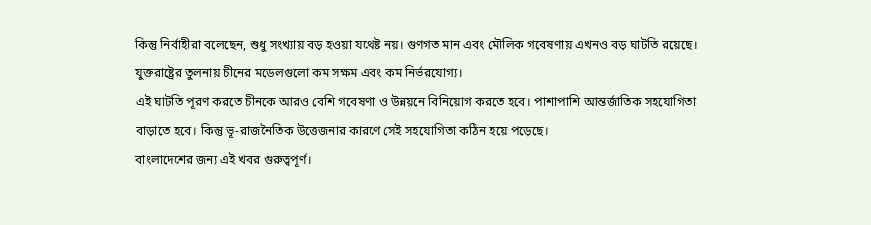কিন্তু নির্বাহীরা বলেছেন, শুধু সংখ্যায় বড় হওয়া যথেষ্ট নয়। গুণগত মান এবং মৌলিক গবেষণায় এখনও বড় ঘাটতি রয়েছে। যুক্তরাষ্ট্রের তুলনায় চীনের মডেলগুলো কম সক্ষম এবং কম নির্ভরযোগ্য।
এই ঘাটতি পূরণ করতে চীনকে আরও বেশি গবেষণা ও উন্নয়নে বিনিয়োগ করতে হবে। পাশাপাশি আন্তর্জাতিক সহযোগিতা বাড়াতে হবে। কিন্তু ভূ-রাজনৈতিক উত্তেজনার কারণে সেই সহযোগিতা কঠিন হয়ে পড়েছে।
বাংলাদেশের জন্য এই খবর গুরুত্বপূর্ণ।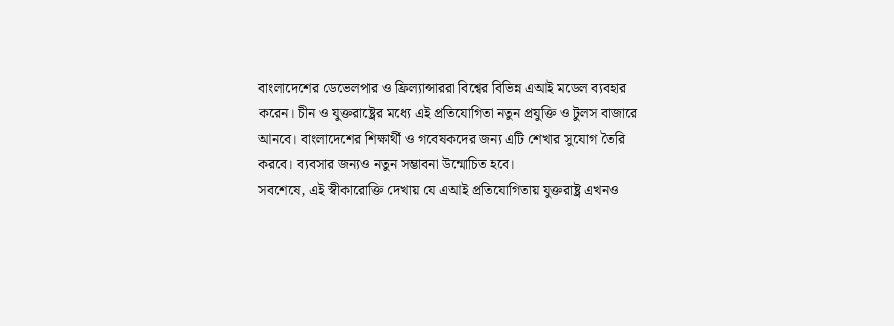বাংলাদেশের ডেভেলপার ও ফ্রিল্যান্সাররা বিশ্বের বিভিন্ন এআই মডেল ব্যবহার করেন। চীন ও যুক্তরাষ্ট্রের মধ্যে এই প্রতিযোগিতা নতুন প্রযুক্তি ও টুলস বাজারে আনবে। বাংলাদেশের শিক্ষার্থী ও গবেষকদের জন্য এটি শেখার সুযোগ তৈরি করবে। ব্যবসার জন্যও নতুন সম্ভাবনা উন্মোচিত হবে।
সবশেষে, এই স্বীকারোক্তি দেখায় যে এআই প্রতিযোগিতায় যুক্তরাষ্ট্র এখনও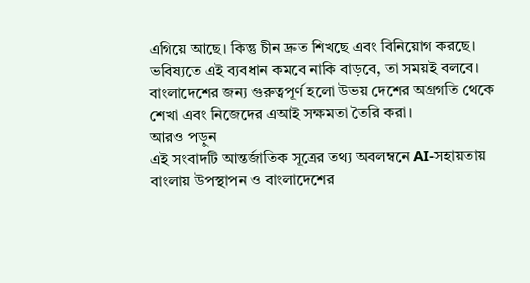এগিয়ে আছে। কিন্তু চীন দ্রুত শিখছে এবং বিনিয়োগ করছে। ভবিষ্যতে এই ব্যবধান কমবে নাকি বাড়বে, তা সময়ই বলবে। বাংলাদেশের জন্য গুরুত্বপূর্ণ হলো উভয় দেশের অগ্রগতি থেকে শেখা এবং নিজেদের এআই সক্ষমতা তৈরি করা।
আরও পড়ুন
এই সংবাদটি আন্তর্জাতিক সূত্রের তথ্য অবলম্বনে AI-সহায়তায় বাংলায় উপস্থাপন ও বাংলাদেশের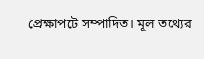প্রেক্ষাপটে সম্পাদিত। মূল তথ্যের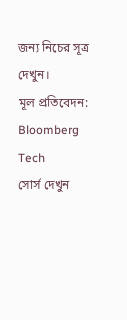জন্য নিচের সূত্র দেখুন।
মূল প্রতিবেদন: Bloomberg Tech
সোর্স দেখুন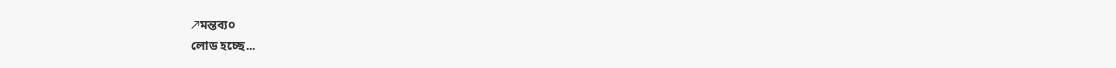↗মন্তব্য০
লোড হচ্ছে...